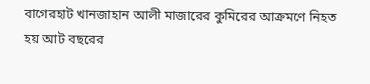বাগেরহাট খানজাহান আলী মাজারের কুমিরের আক্রমণে নিহত হয় আট বছরের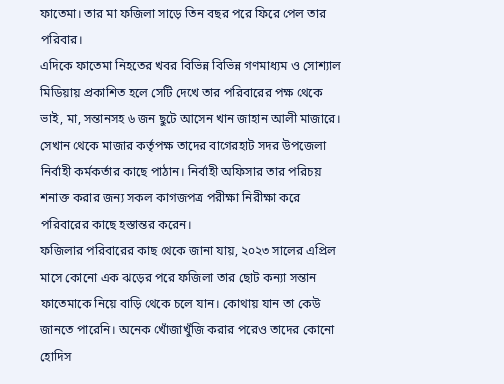ফাতেমা। তার মা ফজিলা সাড়ে তিন বছর পরে ফিরে পেল তার পরিবার।
এদিকে ফাতেমা নিহতের খবর বিভিন্ন বিভিন্ন গণমাধ্যম ও সোশ্যাল মিডিয়ায় প্রকাশিত হলে সেটি দেখে তার পরিবারের পক্ষ থেকে ভাই, মা, সন্তানসহ ৬ জন ছুটে আসেন খান জাহান আলী মাজারে। সেখান থেকে মাজার কর্তৃপক্ষ তাদের বাগেরহাট সদর উপজেলা নির্বাহী কর্মকর্তার কাছে পাঠান। নির্বাহী অফিসার তার পরিচয় শনাক্ত করার জন্য সকল কাগজপত্র পরীক্ষা নিরীক্ষা করে পরিবারের কাছে হস্তান্তর করেন।
ফজিলার পরিবারের কাছ থেকে জানা যায়, ২০২৩ সালের এপ্রিল মাসে কোনো এক ঝড়ের পরে ফজিলা তার ছোট কন্যা সন্তান ফাতেমাকে নিয়ে বাড়ি থেকে চলে যান। কোথায় যান তা কেউ জানতে পারেনি। অনেক খোঁজাখুঁজি করার পরেও তাদের কোনো হোদিস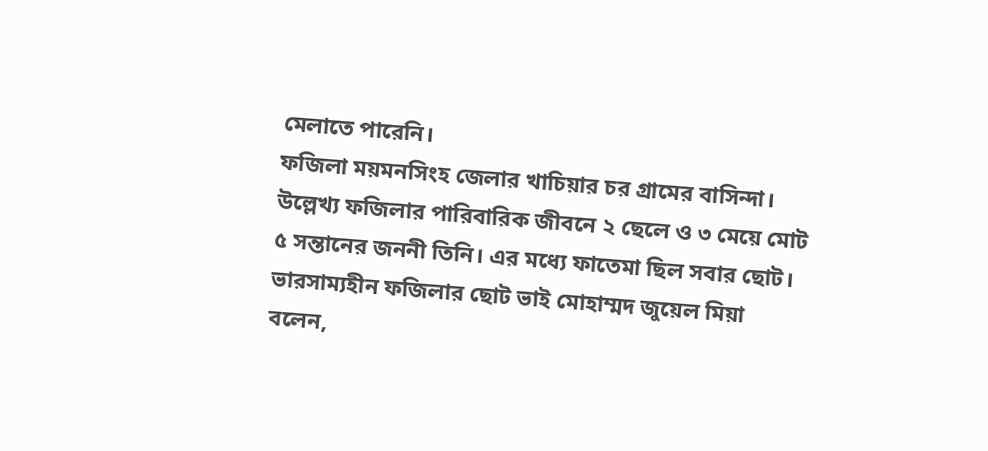মেলাতে পারেনি।
ফজিলা ময়মনসিংহ জেলার খাচিয়ার চর গ্রামের বাসিন্দা।
উল্লেখ্য ফজিলার পারিবারিক জীবনে ২ ছেলে ও ৩ মেয়ে মোট ৫ সন্তানের জননী তিনি। এর মধ্যে ফাতেমা ছিল সবার ছোট।
ভারসাম্যহীন ফজিলার ছোট ভাই মোহাম্মদ জুয়েল মিয়া বলেন,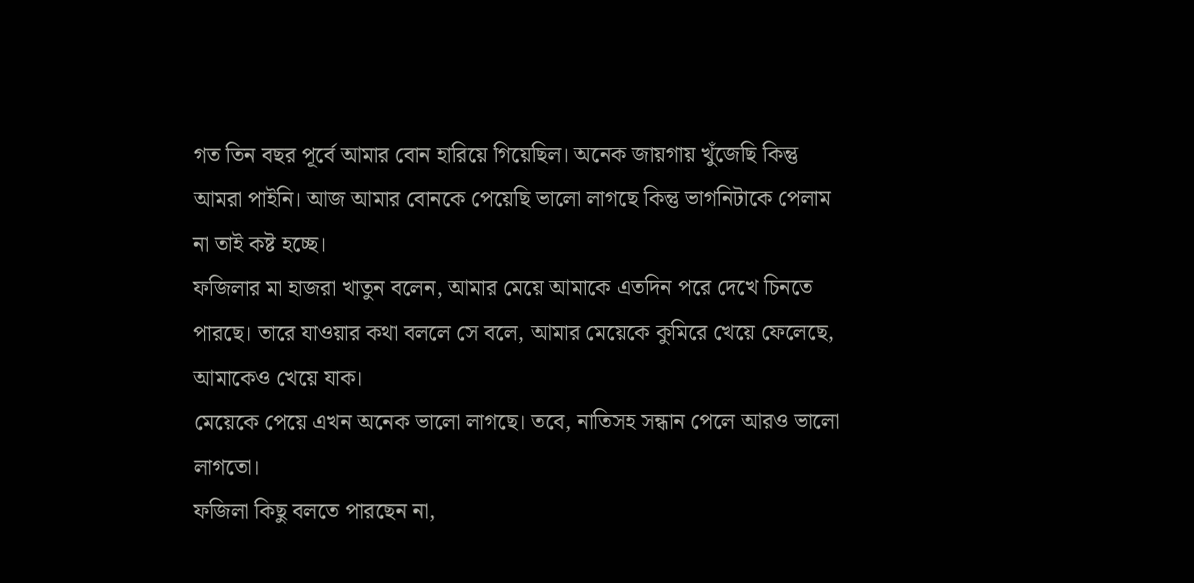গত তিন বছর পূর্বে আমার বোন হারিয়ে গিয়েছিল। অনেক জায়গায় খুঁজেছি কিন্তু আমরা পাইনি। আজ আমার বোনকে পেয়েছি ভালো লাগছে কিন্তু ভাগনিটাকে পেলাম না তাই কষ্ট হচ্ছে।
ফজিলার মা হাজরা খাতুন বলেন, আমার মেয়ে আমাকে এতদিন পরে দেখে চিনতে পারছে। তারে যাওয়ার কথা বললে সে বলে, আমার মেয়েকে কুমিরে খেয়ে ফেলেছে, আমাকেও খেয়ে যাক।
মেয়েকে পেয়ে এখন অনেক ভালো লাগছে। তবে, নাতিসহ সন্ধান পেলে আরও ভালো লাগতো।
ফজিলা কিছু বলতে পারছেন না,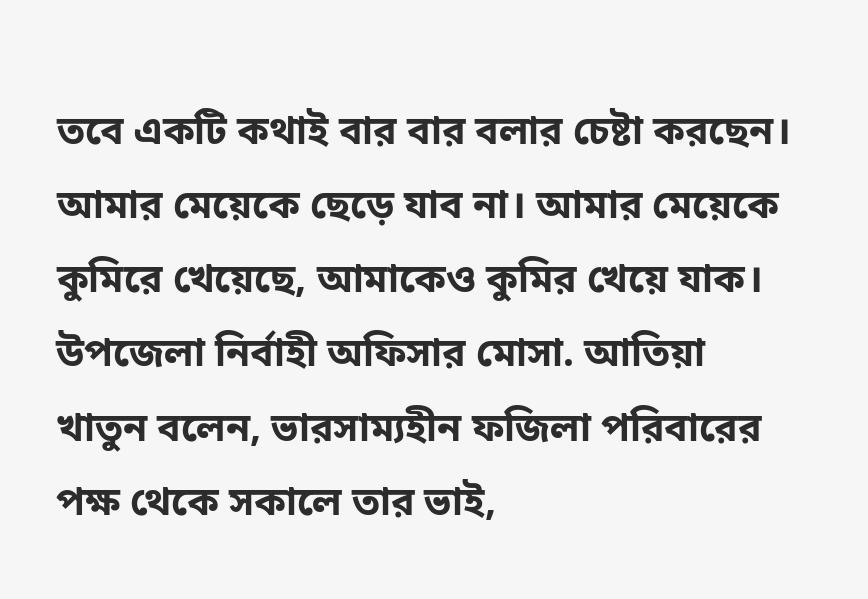তবে একটি কথাই বার বার বলার চেষ্টা করছেন। আমার মেয়েকে ছেড়ে যাব না। আমার মেয়েকে কুমিরে খেয়েছে, আমাকেও কুমির খেয়ে যাক।
উপজেলা নির্বাহী অফিসার মোসা. আতিয়া খাতুন বলেন, ভারসাম্যহীন ফজিলা পরিবারের পক্ষ থেকে সকালে তার ভাই,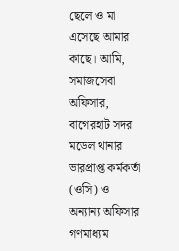ছেলে ও মা এসেছে আমার কাছে। আমি, সমাজসেবা অফিসার, বাগেরহাট সদর মডেল থানার ভারপ্রাপ্ত কর্মকর্তা (ওসি) ও অন্যান্য অফিসার গণমাধ্যম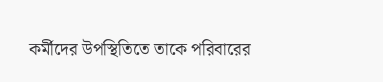কর্মীদের উপস্থিতিতে তাকে পরিবারের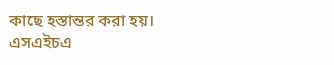কাছে হস্তান্তর করা হয়।
এসএইচএ